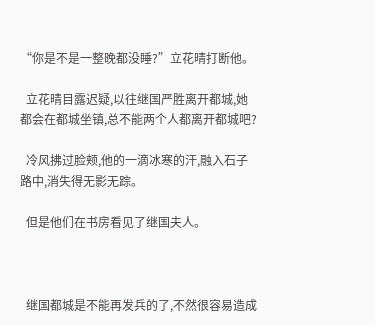“你是不是一整晚都没睡?”立花晴打断他。

  立花晴目露迟疑,以往继国严胜离开都城,她都会在都城坐镇,总不能两个人都离开都城吧?

  冷风拂过脸颊,他的一滴冰寒的汗,融入石子路中,消失得无影无踪。

  但是他们在书房看见了继国夫人。



  继国都城是不能再发兵的了,不然很容易造成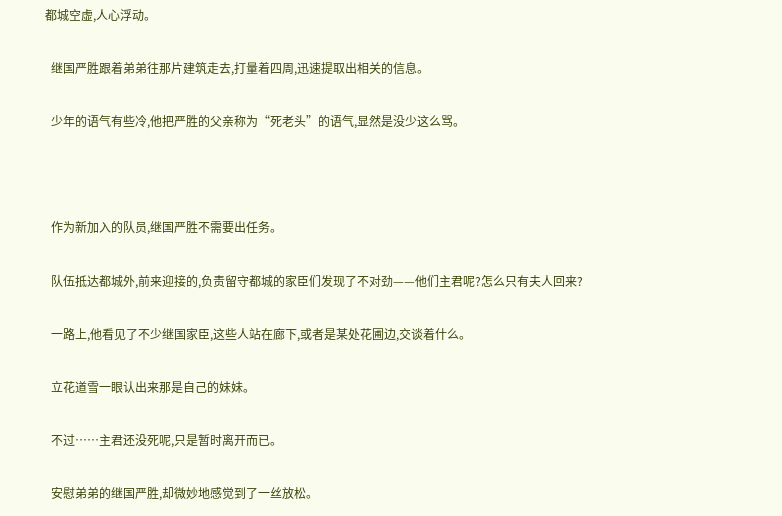都城空虚,人心浮动。

  继国严胜跟着弟弟往那片建筑走去,打量着四周,迅速提取出相关的信息。

  少年的语气有些冷,他把严胜的父亲称为“死老头”的语气,显然是没少这么骂。



  作为新加入的队员,继国严胜不需要出任务。

  队伍抵达都城外,前来迎接的,负责留守都城的家臣们发现了不对劲——他们主君呢?怎么只有夫人回来?

  一路上,他看见了不少继国家臣,这些人站在廊下,或者是某处花圃边,交谈着什么。

  立花道雪一眼认出来那是自己的妹妹。

  不过……主君还没死呢,只是暂时离开而已。

  安慰弟弟的继国严胜,却微妙地感觉到了一丝放松。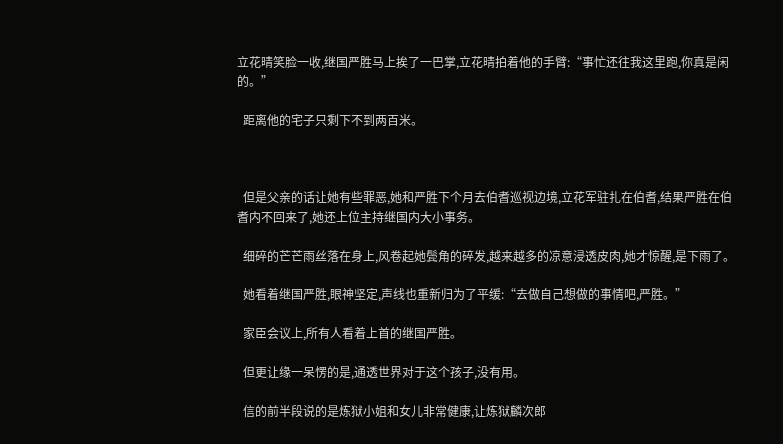立花晴笑脸一收,继国严胜马上挨了一巴掌,立花晴拍着他的手臂:“事忙还往我这里跑,你真是闲的。”

  距离他的宅子只剩下不到两百米。



  但是父亲的话让她有些罪恶,她和严胜下个月去伯耆巡视边境,立花军驻扎在伯耆,结果严胜在伯耆内不回来了,她还上位主持继国内大小事务。

  细碎的芒芒雨丝落在身上,风卷起她鬓角的碎发,越来越多的凉意浸透皮肉,她才惊醒,是下雨了。

  她看着继国严胜,眼神坚定,声线也重新归为了平缓:“去做自己想做的事情吧,严胜。”

  家臣会议上,所有人看着上首的继国严胜。

  但更让缘一呆愣的是,通透世界对于这个孩子,没有用。

  信的前半段说的是炼狱小姐和女儿非常健康,让炼狱麟次郎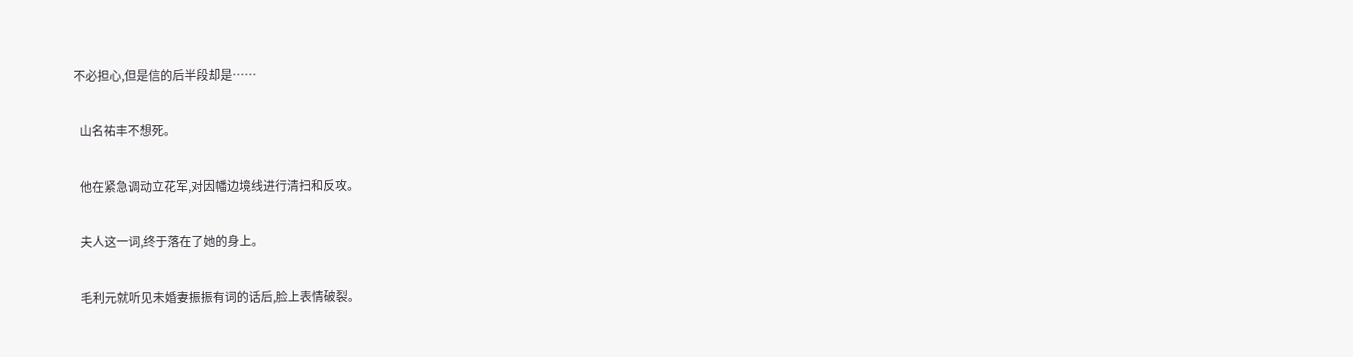不必担心,但是信的后半段却是……

  山名祐丰不想死。

  他在紧急调动立花军,对因幡边境线进行清扫和反攻。

  夫人这一词,终于落在了她的身上。

  毛利元就听见未婚妻振振有词的话后,脸上表情破裂。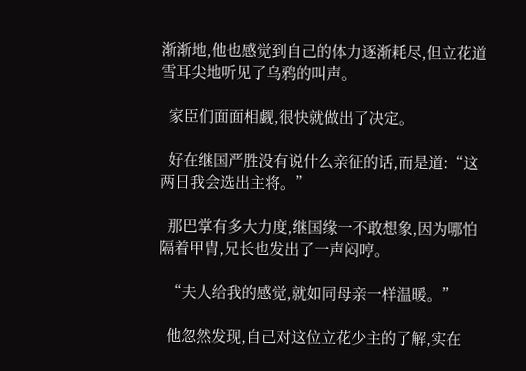渐渐地,他也感觉到自己的体力逐渐耗尽,但立花道雪耳尖地听见了乌鸦的叫声。

  家臣们面面相觑,很快就做出了决定。

  好在继国严胜没有说什么亲征的话,而是道:“这两日我会选出主将。”

  那巴掌有多大力度,继国缘一不敢想象,因为哪怕隔着甲胄,兄长也发出了一声闷哼。

  “夫人给我的感觉,就如同母亲一样温暖。”

  他忽然发现,自己对这位立花少主的了解,实在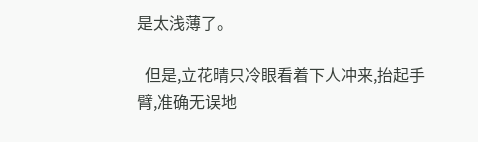是太浅薄了。

  但是,立花晴只冷眼看着下人冲来,抬起手臂,准确无误地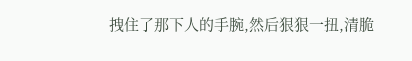拽住了那下人的手腕,然后狠狠一扭,清脆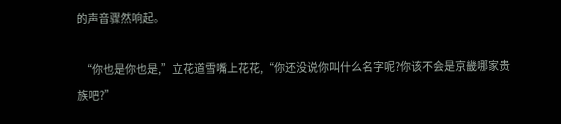的声音骤然响起。

  “你也是你也是,”立花道雪嘴上花花,“你还没说你叫什么名字呢?你该不会是京畿哪家贵族吧?”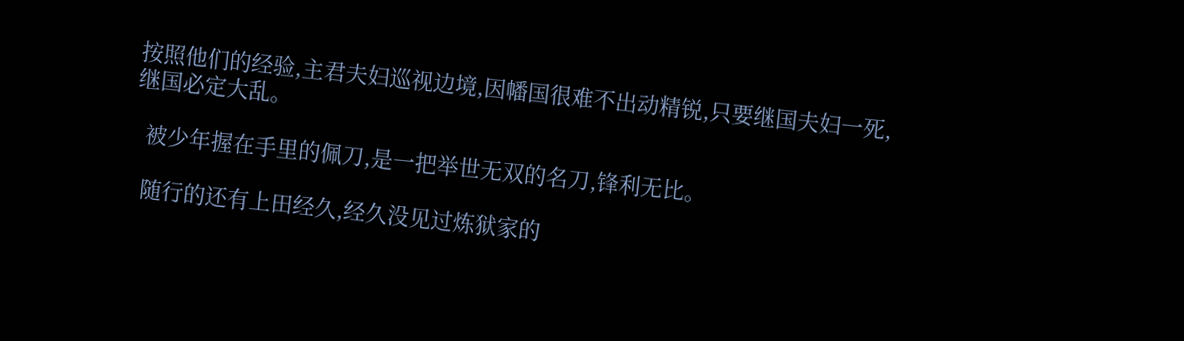按照他们的经验,主君夫妇巡视边境,因幡国很难不出动精锐,只要继国夫妇一死,继国必定大乱。

  被少年握在手里的佩刀,是一把举世无双的名刀,锋利无比。

  随行的还有上田经久,经久没见过炼狱家的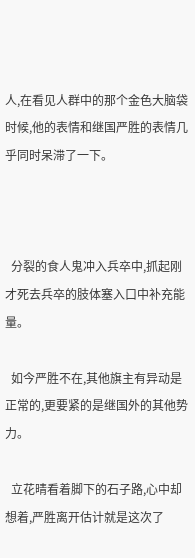人,在看见人群中的那个金色大脑袋时候,他的表情和继国严胜的表情几乎同时呆滞了一下。



  分裂的食人鬼冲入兵卒中,抓起刚才死去兵卒的肢体塞入口中补充能量。

  如今严胜不在,其他旗主有异动是正常的,更要紧的是继国外的其他势力。

  立花晴看着脚下的石子路,心中却想着,严胜离开估计就是这次了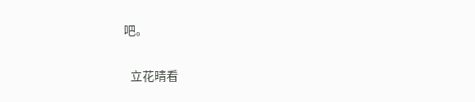吧。

  立花晴看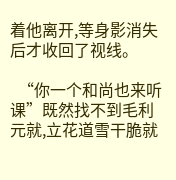着他离开,等身影消失后才收回了视线。

  “你一个和尚也来听课”既然找不到毛利元就,立花道雪干脆就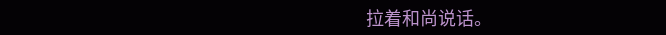拉着和尚说话。